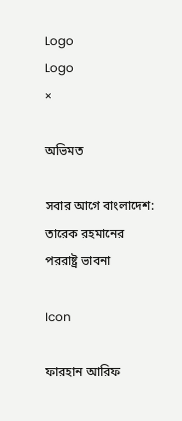Logo
Logo
×

অভিমত

সবার আগে বাংলাদেশ: তারেক রহমানের পররাষ্ট্র ভাবনা

Icon

ফারহান আরিফ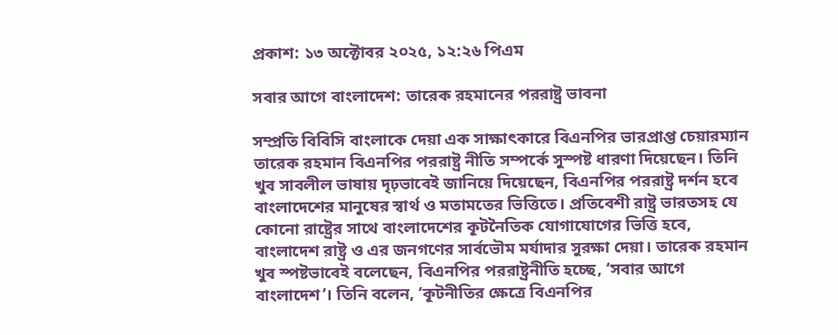প্রকাশ: ১৩ অক্টোবর ২০২৫, ১২:২৬ পিএম

সবার আগে বাংলাদেশ: তারেক রহমানের পররাষ্ট্র ভাবনা

সম্প্রতি বিবিসি বাংলাকে দেয়া এক সাক্ষাৎকারে বিএনপির ভারপ্রাপ্ত চেয়ারম্যান তারেক রহমান বিএনপির পররাষ্ট্র নীতি সম্পর্কে সুস্পষ্ট ধারণা দিয়েছেন। তিনি খুব সাবলীল ভাষায় দৃঢ়ভাবেই জানিয়ে দিয়েছেন, বিএনপির পররাষ্ট্র দর্শন হবে বাংলাদেশের মানুষের স্বার্থ ও মতামতের ভিত্তিতে। প্রতিবেশী রাষ্ট্র ভারতসহ যে কোনো রাষ্ট্রের সাথে বাংলাদেশের কূটনৈতিক যোগাযোগের ভিত্তি হবে, বাংলাদেশ রাষ্ট্র ও এর জনগণের সার্বভৌম মর্যাদার সুরক্ষা দেয়া। তারেক রহমান খুব স্পষ্টভাবেই বলেছেন, বিএনপির পররাষ্ট্রনীতি হচ্ছে, ‘সবার আগে বাংলাদেশ’। তিনি বলেন, ‘কূটনীতির ক্ষেত্রে বিএনপির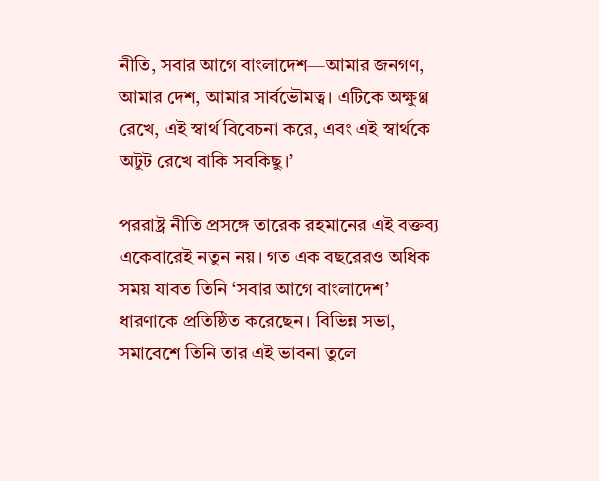নীতি, সবার আগে বাংলাদেশ—আমার জনগণ, আমার দেশ, আমার সার্বভৌমত্ব। এটিকে অক্ষুণ্ণ রেখে, এই স্বার্থ বিবেচনা করে, এবং এই স্বার্থকে অটুট রেখে বাকি সবকিছু।’

পররাষ্ট্র নীতি প্রসঙ্গে তারেক রহমানের এই বক্তব্য একেবারেই নতুন নয়। গত এক বছরেরও অধিক সময় যাবত তিনি ‘সবার আগে বাংলাদেশ’ ধারণাকে প্রতিষ্ঠিত করেছেন। বিভিন্ন সভা, সমাবেশে তিনি তার এই ভাবনা তুলে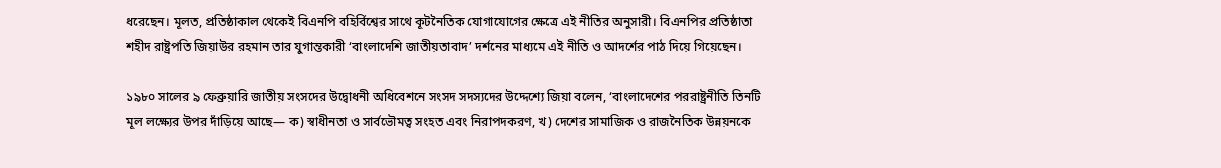ধরেছেন। মূলত, প্রতিষ্ঠাকাল থেকেই বিএনপি বহির্বিশ্বের সাথে কূটনৈতিক যোগাযোগের ক্ষেত্রে এই নীতির অনুসারী। বিএনপির প্রতিষ্ঠাতা শহীদ রাষ্ট্রপতি জিয়াউর রহমান তার যুগান্তকারী ‘বাংলাদেশি জাতীয়তাবাদ’ দর্শনের মাধ্যমে এই নীতি ও আদর্শের পাঠ দিয়ে গিয়েছেন।

১৯৮০ সালের ৯ ফেব্রুয়ারি জাতীয় সংসদের উদ্বোধনী অধিবেশনে সংসদ সদস্যদের উদ্দেশ্যে জিয়া বলেন, ‘বাংলাদেশের পররাষ্ট্রনীতি তিনটি মূল লক্ষ্যের উপর দাঁড়িয়ে আছে— ক) স্বাধীনতা ও সার্বভৌমত্ব সংহত এবং নিরাপদকরণ, খ) দেশের সামাজিক ও রাজনৈতিক উন্নয়নকে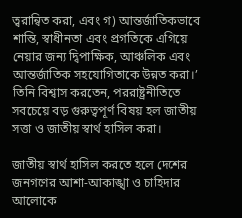ত্বরান্বিত করা, এবং গ) আন্তর্জাতিকভাবে শান্তি, স্বাধীনতা এবং প্রগতিকে এগিয়ে নেয়ার জন্য দ্বিপাক্ষিক, আঞ্চলিক এবং আন্তর্জাতিক সহযোগিতাকে উন্নত করা।’ তিনি বিশ্বাস করতেন, পররাষ্ট্রনীতিতে সবচেয়ে বড় গুরুত্বপূর্ণ বিষয় হল জাতীয় সত্তা ও জাতীয় স্বার্থ হাসিল করা।

জাতীয় স্বার্থ হাসিল করতে হলে দেশের জনগণের আশা-আকাঙ্খা ও চাহিদার আলোকে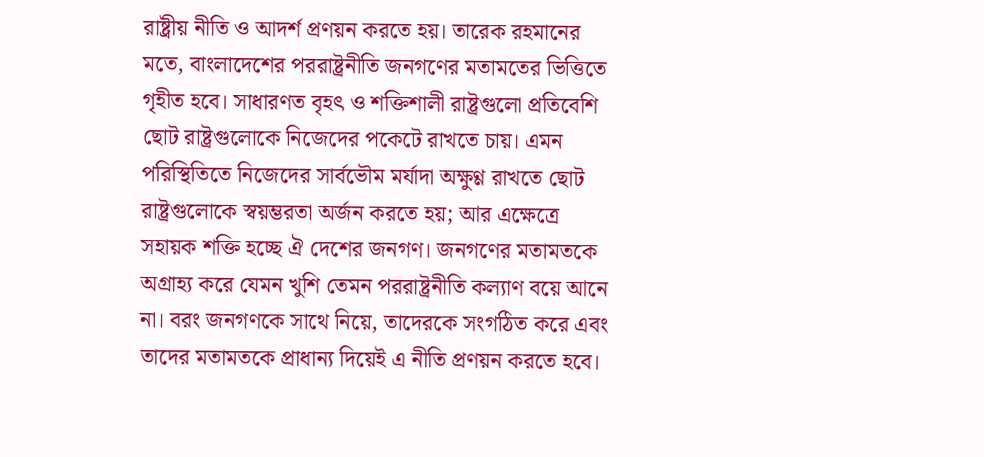রাষ্ট্রীয় নীতি ও আদর্শ প্রণয়ন করতে হয়। তারেক রহমানের মতে, বাংলাদেশের পররাষ্ট্রনীতি জনগণের মতামতের ভিত্তিতে গৃহীত হবে। সাধারণত বৃহৎ ও শক্তিশালী রাষ্ট্রগুলো প্রতিবেশি ছোট রাষ্ট্রগুলোকে নিজেদের পকেটে রাখতে চায়। এমন পরিস্থিতিতে নিজেদের সার্বভৌম মর্যাদা অক্ষুণ্ণ রাখতে ছোট রাষ্ট্রগুলোকে স্বয়ম্ভরতা অর্জন করতে হয়; আর এক্ষেত্রে সহায়ক শক্তি হচ্ছে ঐ দেশের জনগণ। জনগণের মতামতকে অগ্রাহ্য করে যেমন খুশি তেমন পররাষ্ট্রনীতি কল্যাণ বয়ে আনে না। বরং জনগণকে সাথে নিয়ে, তাদেরকে সংগঠিত করে এবং তাদের মতামতকে প্রাধান্য দিয়েই এ নীতি প্রণয়ন করতে হবে।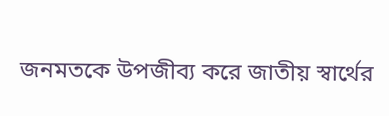জনমতকে উপজীব্য করে জাতীয় স্বার্থের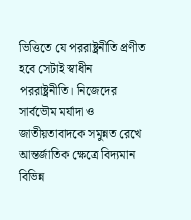ভিত্তিতে যে পররাষ্ট্রনীতি প্রণীত হবে সেটাই স্বাধীন পররাষ্ট্রনীতি। নিজেদের সার্বভৌম মর্যাদা ও জাতীয়তাবাদকে সমুন্নত রেখে আন্তর্জাতিক ক্ষেত্রে বিদ্যমান বিভিন্ন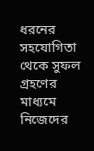ধরনের সহযোগিতা থেকে সুফল গ্রহণের মাধ্যমে নিজেদের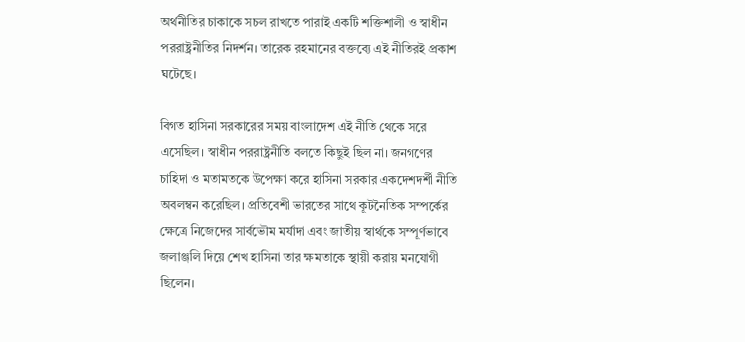অর্থনীতির চাকাকে সচল রাখতে পারাই একটি শক্তিশালী ও স্বাধীন পররাষ্ট্রনীতির নিদর্শন। তারেক রহমানের বক্তব্যে এই নীতিরই প্রকাশ ঘটেছে।

বিগত হাসিনা সরকারের সময় বাংলাদেশ এই নীতি থেকে সরে এসেছিল। স্বাধীন পররাষ্ট্রনীতি বলতে কিছুই ছিল না। জনগণের চাহিদা ও মতামতকে উপেক্ষা করে হাসিনা সরকার একদেশদর্শী নীতি অবলম্বন করেছিল। প্রতিবেশী ভারতের সাথে কূটনৈতিক সম্পর্কের ক্ষেত্রে নিজেদের সার্বভৌম মর্যাদা এবং জাতীয় স্বার্থকে সম্পূর্ণভাবে জলাঞ্জলি দিয়ে শেখ হাসিনা তার ক্ষমতাকে স্থায়ী করায় মনযোগী ছিলেন।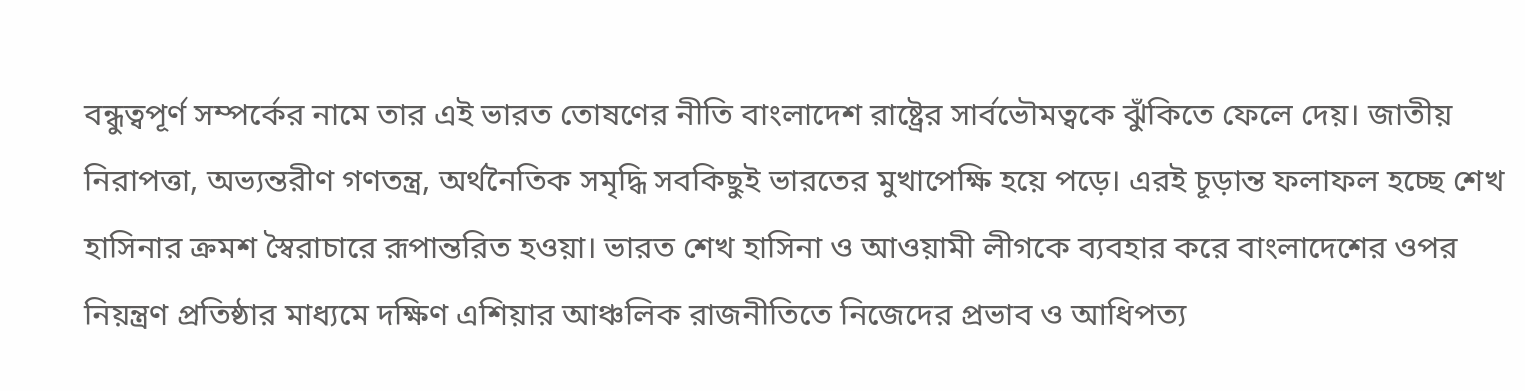বন্ধুত্বপূর্ণ সম্পর্কের নামে তার এই ভারত তোষণের নীতি বাংলাদেশ রাষ্ট্রের সার্বভৌমত্বকে ঝুঁকিতে ফেলে দেয়। জাতীয় নিরাপত্তা, অভ্যন্তরীণ গণতন্ত্র, অর্থনৈতিক সমৃদ্ধি সবকিছুই ভারতের মুখাপেক্ষি হয়ে পড়ে। এরই চূড়ান্ত ফলাফল হচ্ছে শেখ হাসিনার ক্রমশ স্বৈরাচারে রূপান্তরিত হওয়া। ভারত শেখ হাসিনা ও আওয়ামী লীগকে ব্যবহার করে বাংলাদেশের ওপর নিয়ন্ত্রণ প্রতিষ্ঠার মাধ্যমে দক্ষিণ এশিয়ার আঞ্চলিক রাজনীতিতে নিজেদের প্রভাব ও আধিপত্য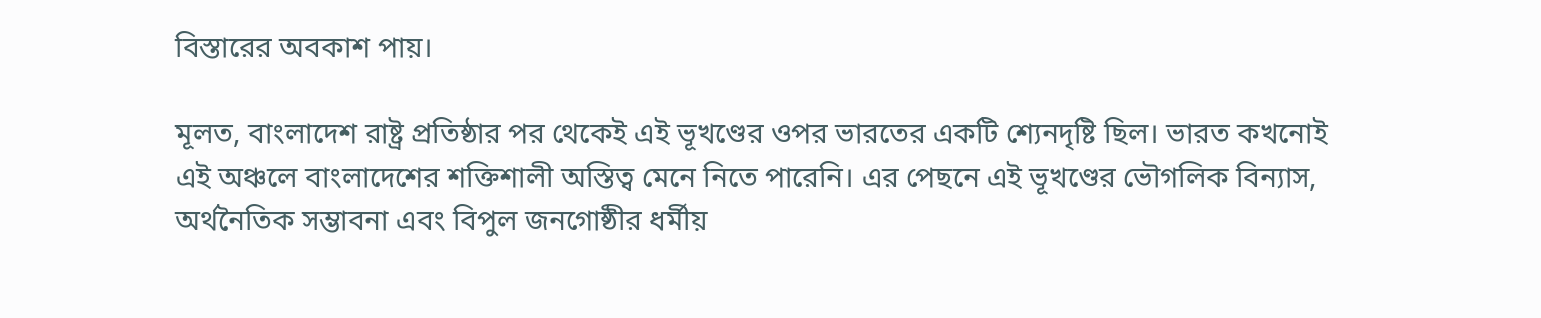বিস্তারের অবকাশ পায়।

মূলত, বাংলাদেশ রাষ্ট্র প্রতিষ্ঠার পর থেকেই এই ভূখণ্ডের ওপর ভারতের একটি শ্যেনদৃষ্টি ছিল। ভারত কখনোই এই অঞ্চলে বাংলাদেশের শক্তিশালী অস্তিত্ব মেনে নিতে পারেনি। এর পেছনে এই ভূখণ্ডের ভৌগলিক বিন্যাস, অর্থনৈতিক সম্ভাবনা এবং বিপুল জনগোষ্ঠীর ধর্মীয়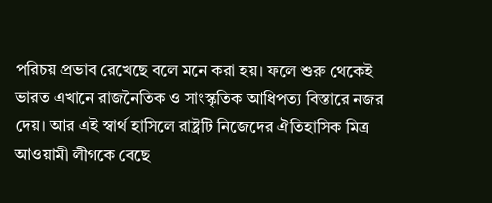পরিচয় প্রভাব রেখেছে বলে মনে করা হয়। ফলে শুরু থেকেই ভারত এখানে রাজনৈতিক ও সাংস্কৃতিক আধিপত্য বিস্তারে নজর দেয়। আর এই স্বার্থ হাসিলে রাষ্ট্রটি নিজেদের ঐতিহাসিক মিত্র আওয়ামী লীগকে বেছে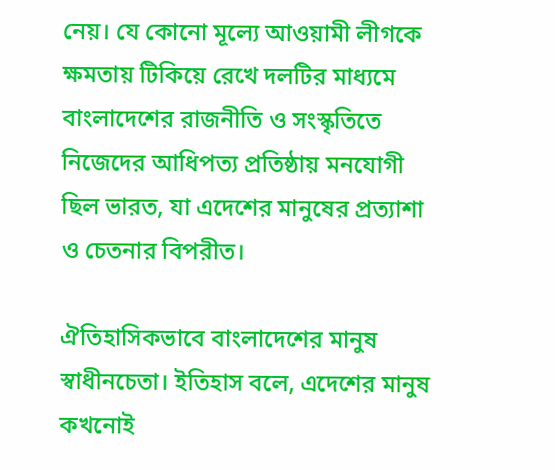নেয়। যে কোনো মূল্যে আওয়ামী লীগকে ক্ষমতায় টিকিয়ে রেখে দলটির মাধ্যমে বাংলাদেশের রাজনীতি ও সংস্কৃতিতে নিজেদের আধিপত্য প্রতিষ্ঠায় মনযোগী ছিল ভারত, যা এদেশের মানুষের প্রত্যাশা ও চেতনার বিপরীত।

ঐতিহাসিকভাবে বাংলাদেশের মানুষ স্বাধীনচেতা। ইতিহাস বলে, এদেশের মানুষ কখনোই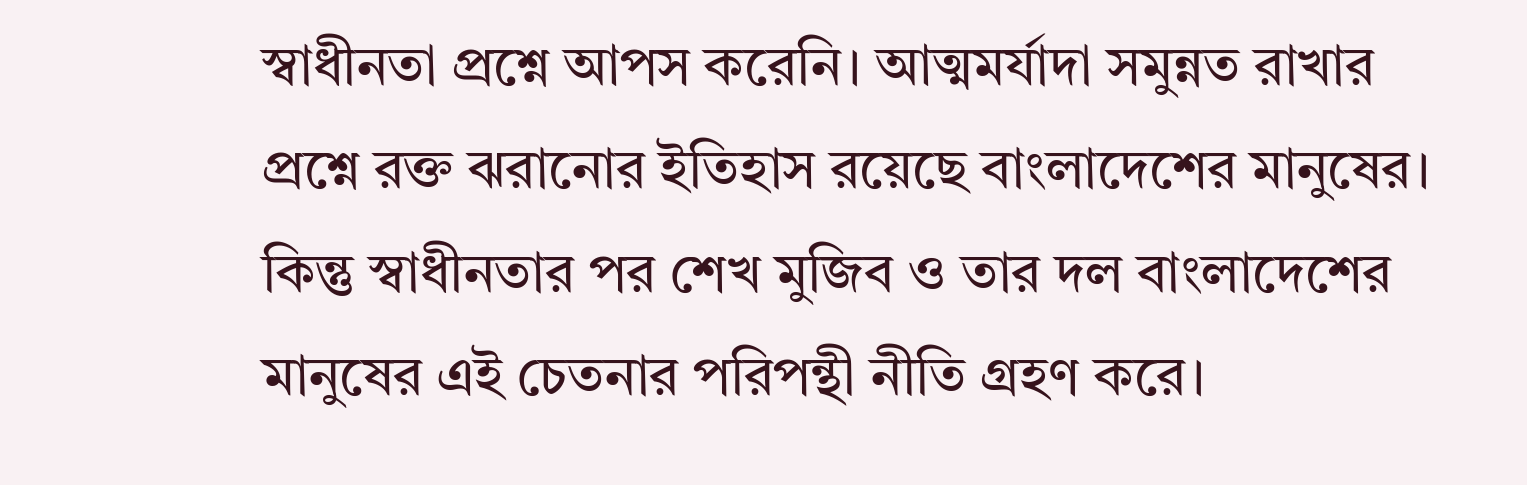স্বাধীনতা প্রশ্নে আপস করেনি। আত্মমর্যাদা সমুন্নত রাখার প্রশ্নে রক্ত ঝরানোর ইতিহাস রয়েছে বাংলাদেশের মানুষের। কিন্তু স্বাধীনতার পর শেখ মুজিব ও তার দল বাংলাদেশের মানুষের এই চেতনার পরিপন্থী নীতি গ্রহণ করে।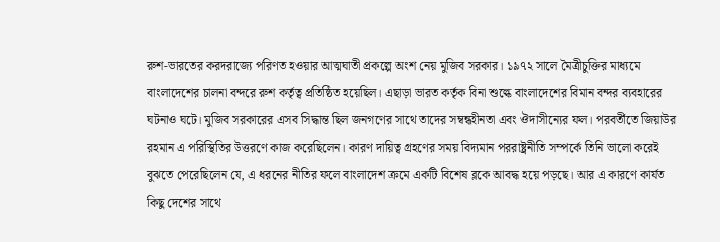রুশ-ভারতের করদরাজ্যে পরিণত হওয়ার আত্মঘাতী প্রকল্পে অংশ নেয় মুজিব সরকার। ১৯৭২ সালে মৈত্রীচুক্তির মাধ্যমে বাংলাদেশের চালনা বন্দরে রুশ কর্তৃত্ব প্রতিষ্ঠিত হয়েছিল। এছাড়া ভারত কর্তৃক বিনা শুল্কে বাংলাদেশের বিমান বন্দর ব্যবহারের ঘটনাও ঘটে। মুজিব সরকারের এসব সিদ্ধান্ত ছিল জনগণের সাথে তাদের সম্বন্ধহীনতা এবং ঔদাসীন্যের ফল। পরবর্তীতে জিয়াউর রহমান এ পরিস্থিতির উত্তরণে কাজ করেছিলেন। কারণ দায়িত্ব গ্রহণের সময় বিদ্যমান পররাষ্ট্রনীতি সম্পর্কে তিনি ভালো করেই বুঝতে পেরেছিলেন যে, এ ধরনের নীতির ফলে বাংলাদেশ ক্রমে একটি বিশেষ ব্লকে আবদ্ধ হয়ে পড়ছে। আর এ কারণে কার্যত কিছু দেশের সাথে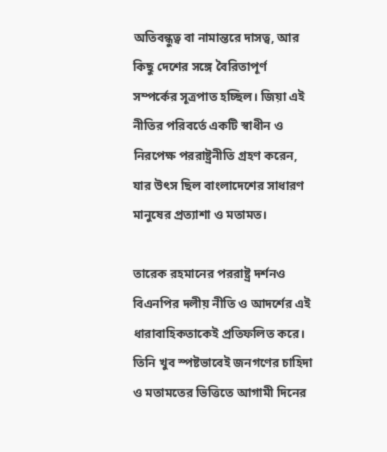অতিবন্ধুত্ব বা নামান্তরে দাসত্ব, আর কিছু দেশের সঙ্গে বৈরিতাপূর্ণ সম্পর্কের সূত্রপাত হচ্ছিল। জিয়া এই নীতির পরিবর্তে একটি স্বাধীন ও নিরপেক্ষ পররাষ্ট্রনীতি গ্রহণ করেন, যার উৎস ছিল বাংলাদেশের সাধারণ মানুষের প্রত্যাশা ও মতামত।

তারেক রহমানের পররাষ্ট্র দর্শনও বিএনপির দলীয় নীতি ও আদর্শের এই ধারাবাহিকতাকেই প্রতিফলিত করে। তিনি খুব স্পষ্টভাবেই জনগণের চাহিদা ও মতামতের ভিত্তিতে আগামী দিনের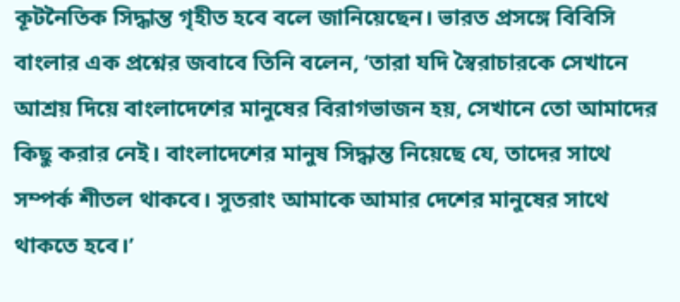কূটনৈতিক সিদ্ধান্ত গৃহীত হবে বলে জানিয়েছেন। ভারত প্রসঙ্গে বিবিসি বাংলার এক প্রশ্নের জবাবে তিনি বলেন, ‘তারা যদি স্বৈরাচারকে সেখানে আশ্রয় দিয়ে বাংলাদেশের মানুষের বিরাগভাজন হয়, সেখানে তো আমাদের কিছু করার নেই। বাংলাদেশের মানুষ সিদ্ধান্ত নিয়েছে যে, তাদের সাথে সম্পর্ক শীতল থাকবে। সুতরাং আমাকে আমার দেশের মানুষের সাথে থাকতে হবে।’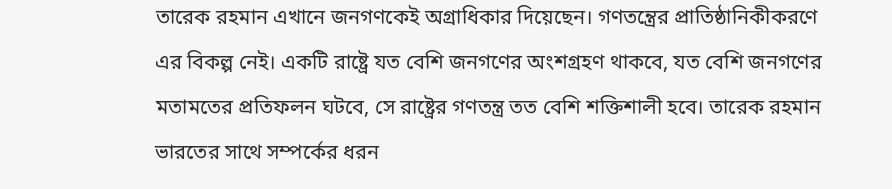তারেক রহমান এখানে জনগণকেই অগ্রাধিকার দিয়েছেন। গণতন্ত্রের প্রাতিষ্ঠানিকীকরণে এর বিকল্প নেই। একটি রাষ্ট্রে যত বেশি জনগণের অংশগ্রহণ থাকবে, যত বেশি জনগণের মতামতের প্রতিফলন ঘটবে, সে রাষ্ট্রের গণতন্ত্র তত বেশি শক্তিশালী হবে। তারেক রহমান ভারতের সাথে সম্পর্কের ধরন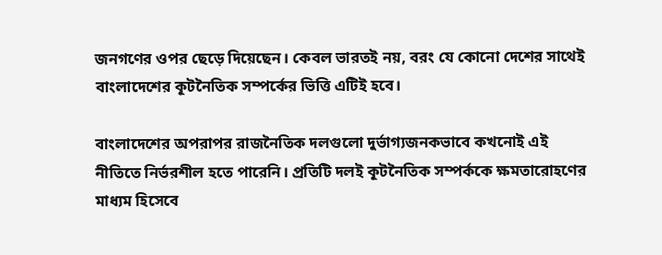জনগণের ওপর ছেড়ে দিয়েছেন। কেবল ভারতই নয়, বরং যে কোনো দেশের সাথেই বাংলাদেশের কূটনৈতিক সম্পর্কের ভিত্তি এটিই হবে।

বাংলাদেশের অপরাপর রাজনৈতিক দলগুলো দুর্ভাগ্যজনকভাবে কখনোই এই নীতিতে নির্ভরশীল হতে পারেনি। প্রতিটি দলই কূটনৈতিক সম্পর্ককে ক্ষমতারোহণের মাধ্যম হিসেবে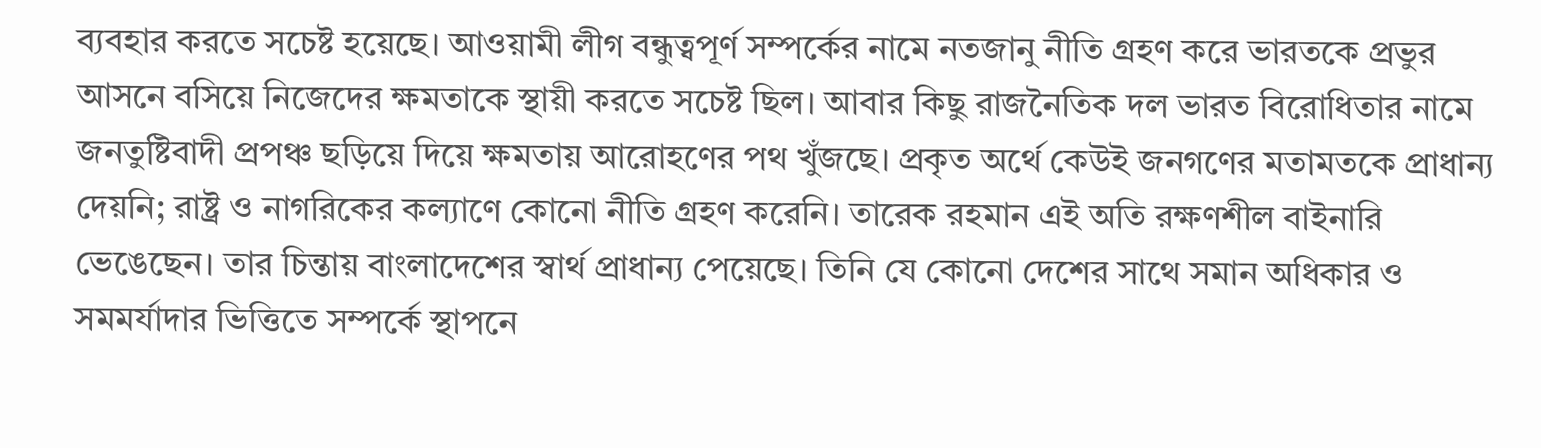ব্যবহার করতে সচেষ্ট হয়েছে। আওয়ামী লীগ বন্ধুত্বপূর্ণ সম্পর্কের নামে নতজানু নীতি গ্রহণ করে ভারতকে প্রভুর আসনে বসিয়ে নিজেদের ক্ষমতাকে স্থায়ী করতে সচেষ্ট ছিল। আবার কিছু রাজনৈতিক দল ভারত বিরোধিতার নামে জনতুষ্টিবাদী প্রপঞ্চ ছড়িয়ে দিয়ে ক্ষমতায় আরোহণের পথ খুঁজছে। প্রকৃত অর্থে কেউই জনগণের মতামতকে প্রাধান্য দেয়নি; রাষ্ট্র ও নাগরিকের কল্যাণে কোনো নীতি গ্রহণ করেনি। তারেক রহমান এই অতি রক্ষণশীল বাইনারি ভেঙেছেন। তার চিন্তায় বাংলাদেশের স্বার্থ প্রাধান্য পেয়েছে। তিনি যে কোনো দেশের সাথে সমান অধিকার ও সমমর্যাদার ভিত্তিতে সম্পর্কে স্থাপনে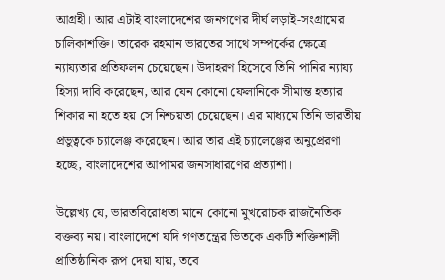আগ্রহী। আর এটাই বাংলাদেশের জনগণের দীর্ঘ লড়াই-সংগ্রামের চালিকাশক্তি। তারেক রহমান ভারতের সাথে সম্পর্কের ক্ষেত্রে ন্যায্যতার প্রতিফলন চেয়েছেন। উদাহরণ হিসেবে তিনি পানির ন্যায্য হিস্যা দাবি করেছেন, আর যেন কোনো ফেলানিকে সীমান্ত হত্যার শিকার না হতে হয় সে নিশ্চয়তা চেয়েছেন। এর মাধ্যমে তিনি ভারতীয় প্রভুত্বকে চ্যালেঞ্জ করেছেন। আর তার এই চ্যালেঞ্জের অনুপ্রেরণা হচ্ছে, বাংলাদেশের আপামর জনসাধারণের প্রত্যাশা।

উল্লেখ্য যে, ভারতবিরোধতা মানে কোনো মুখরোচক রাজনৈতিক বক্তব্য নয়। বাংলাদেশে যদি গণতন্ত্রের ভিতকে একটি শক্তিশালী প্রাতিষ্ঠানিক রূপ দেয়া যায়, তবে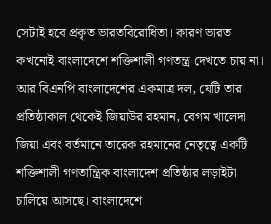সেটাই হবে প্রকৃত ভারতবিরোধিতা। কারণ ভারত কখনোই বাংলাদেশে শক্তিশালী গণতন্ত্র দেখতে চায় না। আর বিএনপি বাংলাদেশের একমাত্র দল, যেটি তার প্রতিষ্ঠাকাল থেকেই জিয়াউর রহমান, বেগম খালেদা জিয়া এবং বর্তমানে তারেক রহমানের নেতৃত্বে একটি শক্তিশালী গণতান্ত্রিক বাংলাদেশ প্রতিষ্ঠার লড়াইটা চালিয়ে আসছে। বাংলাদেশে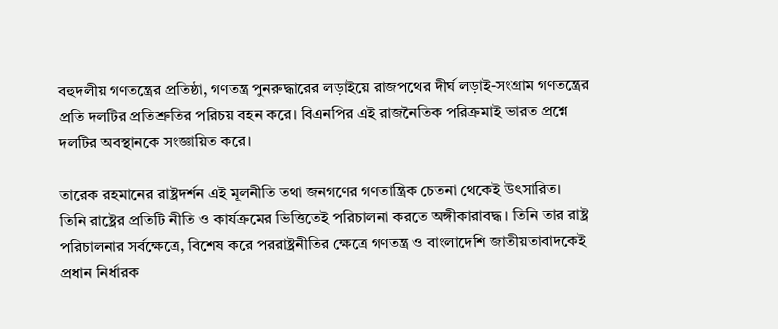বহুদলীয় গণতন্ত্রের প্রতিষ্ঠা, গণতন্ত্র পুনরুদ্ধারের লড়াইয়ে রাজপথের দীর্ঘ লড়াই-সংগ্রাম গণতন্ত্রের প্রতি দলটির প্রতিশ্রুতির পরিচয় বহন করে। বিএনপির এই রাজনৈতিক পরিক্রমাই ভারত প্রশ্নে দলটির অবস্থানকে সংজ্ঞায়িত করে।

তারেক রহমানের রাষ্ট্রদর্শন এই মূলনীতি তথা জনগণের গণতান্ত্রিক চেতনা থেকেই উৎসারিত। তিনি রাষ্ট্রের প্রতিটি নীতি ও কার্যক্রমের ভিত্তিতেই পরিচালনা করতে অঙ্গীকারাবদ্ধ। তিনি তার রাষ্ট্র পরিচালনার সর্বক্ষেত্রে, বিশেষ করে পররাষ্ট্রনীতির ক্ষেত্রে গণতন্ত্র ও বাংলাদেশি জাতীয়তাবাদকেই প্রধান নির্ধারক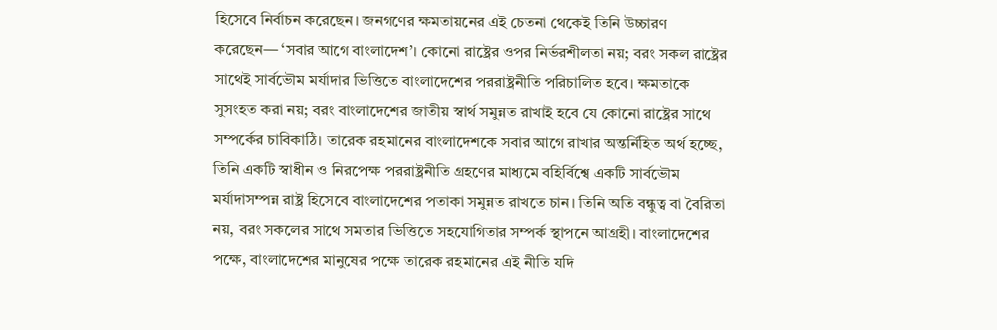হিসেবে নির্বাচন করেছেন। জনগণের ক্ষমতায়নের এই চেতনা থেকেই তিনি উচ্চারণ করেছেন— ‘সবার আগে বাংলাদেশ’। কোনো রাষ্ট্রের ওপর নির্ভরশীলতা নয়; বরং সকল রাষ্ট্রের সাথেই সার্বভৌম মর্যাদার ভিত্তিতে বাংলাদেশের পররাষ্ট্রনীতি পরিচালিত হবে। ক্ষমতাকে সুসংহত করা নয়; বরং বাংলাদেশের জাতীয় স্বার্থ সমুন্নত রাখাই হবে যে কোনো রাষ্ট্রের সাথে সম্পর্কের চাবিকাঠি। তারেক রহমানের বাংলাদেশকে সবার আগে রাখার অন্তর্নিহিত অর্থ হচ্ছে, তিনি একটি স্বাধীন ও নিরপেক্ষ পররাষ্ট্রনীতি গ্রহণের মাধ্যমে বহির্বিশ্বে একটি সার্বভৌম মর্যাদাসম্পন্ন রাষ্ট্র হিসেবে বাংলাদেশের পতাকা সমুন্নত রাখতে চান। তিনি অতি বন্ধুত্ব বা বৈরিতা নয়, বরং সকলের সাথে সমতার ভিত্তিতে সহযোগিতার সম্পর্ক স্থাপনে আগ্রহী। বাংলাদেশের পক্ষে, বাংলাদেশের মানুষের পক্ষে তারেক রহমানের এই নীতি যদি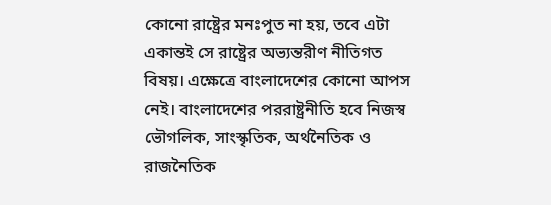কোনো রাষ্ট্রের মনঃপুত না হয়, তবে এটা একান্তই সে রাষ্ট্রের অভ্যন্তরীণ নীতিগত বিষয়। এক্ষেত্রে বাংলাদেশের কোনো আপস নেই। বাংলাদেশের পররাষ্ট্রনীতি হবে নিজস্ব ভৌগলিক, সাংস্কৃতিক, অর্থনৈতিক ও রাজনৈতিক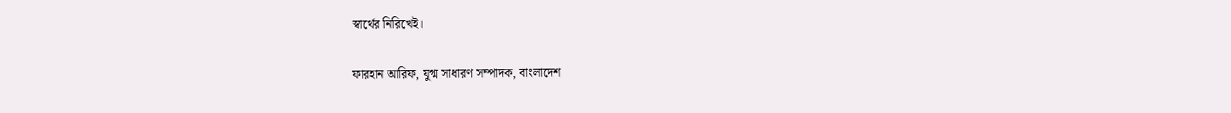স্বার্থের নিরিখেই।

ফারহান আরিফ, যুগ্ম সাধারণ সম্পাদক, বাংলাদেশ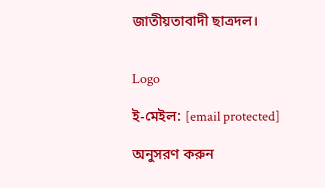জাতীয়তাবাদী ছাত্রদল।


Logo

ই-মেইল: [email protected]

অনুসরণ করুন